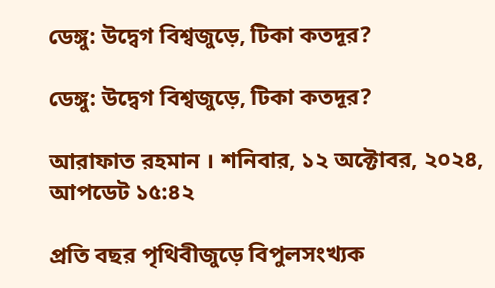ডেঙ্গু: উদ্বেগ বিশ্বজুড়ে, টিকা কতদূর?

ডেঙ্গু: উদ্বেগ বিশ্বজুড়ে, টিকা কতদূর?

আরাফাত রহমান । শনিবার, ১২ অক্টোবর, ২০২৪, আপডেট ১৫:৪২

প্রতি বছর পৃথিবীজুড়ে বিপুলসংখ্যক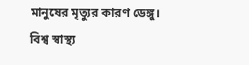মানুষের মৃত্যুর কারণ ডেঙ্গু। বিশ্ব স্বাস্থ্য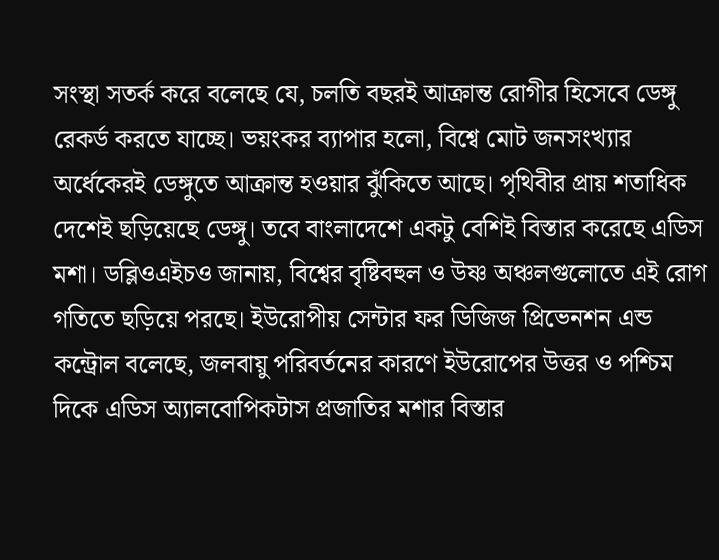সংস্থা সতর্ক করে বলেছে যে, চলতি বছরই আক্রান্ত রোগীর হিসেবে ডেঙ্গু রেকর্ড করতে যাচ্ছে। ভয়ংকর ব্যাপার হলো, বিশ্বে মোট জনসংখ্যার অর্ধেকেরই ডেঙ্গুতে আক্রান্ত হওয়ার ঝুঁকিতে আছে। পৃথিবীর প্রায় শতাধিক দেশেই ছড়িয়েছে ডেঙ্গু। তবে বাংলাদেশে একটু বেশিই বিস্তার করেছে এডিস মশা। ডব্লিওএইচও জানায়, বিশ্বের বৃষ্টিবহুল ও উষ্ণ অঞ্চলগুলোতে এই রোগ গতিতে ছড়িয়ে পরছে। ইউরোপীয় সেন্টার ফর ডিজিজ প্রিভেনশন এন্ড কন্ট্রোল বলেছে, জলবায়ু পরিবর্তনের কারণে ইউরোপের উত্তর ও পশ্চিম দিকে এডিস অ্যালবোপিকটাস প্রজাতির মশার বিস্তার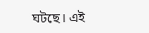ঘটছে। এই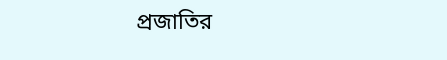প্রজাতির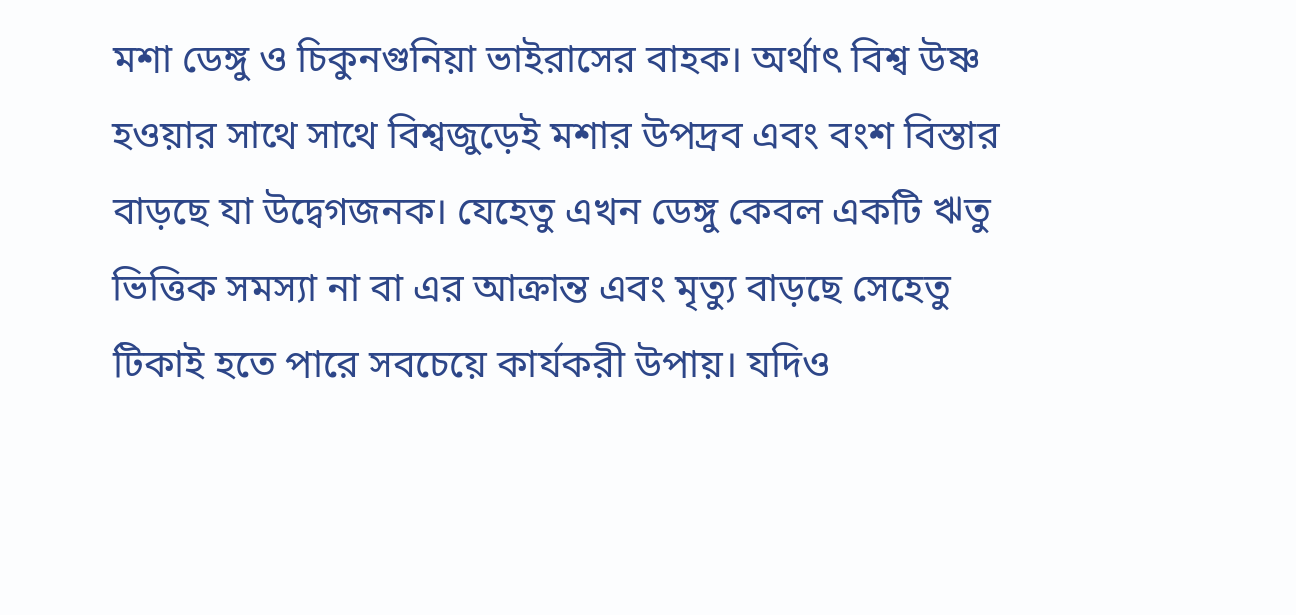মশা ডেঙ্গু ও চিকুনগুনিয়া ভাইরাসের বাহক। অর্থাৎ বিশ্ব উষ্ণ হওয়ার সাথে সাথে বিশ্বজুড়েই মশার উপদ্রব এবং বংশ বিস্তার বাড়ছে যা উদ্বেগজনক। যেহেতু এখন ডেঙ্গু কেবল একটি ঋতু ভিত্তিক সমস্যা না বা এর আক্রান্ত এবং মৃত্যু বাড়ছে সেহেতু টিকাই হতে পারে সবচেয়ে কার্যকরী উপায়। যদিও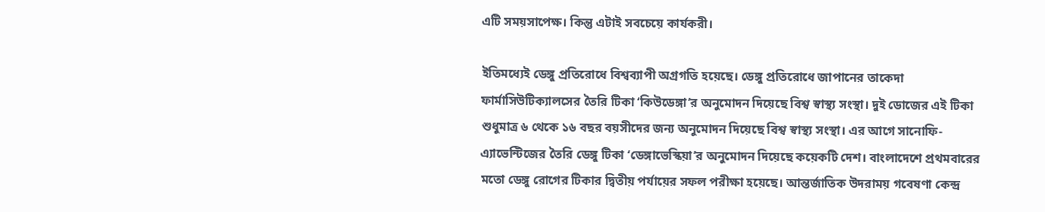এটি সময়সাপেক্ষ। কিন্তু এটাই সবচেয়ে কার্যকরী।

ইতিমধ্যেই ডেঙ্গু প্রতিরোধে বিশ্বব্যাপী অগ্রগতি হয়েছে। ডেঙ্গু প্রতিরোধে জাপানের তাকেদা ফার্মাসিউটিক্যালসের তৈরি টিকা ‘কিউডেঙ্গা’র অনুমোদন দিয়েছে বিশ্ব স্বাস্থ্য সংস্থা। দুই ডোজের এই টিকা শুধুমাত্র ৬ থেকে ১৬ বছর বয়সীদের জন্য অনুমোদন দিয়েছে বিশ্ব স্বাস্থ্য সংস্থা। এর আগে সানোফি-এ্যাভেন্টিজের তৈরি ডেঙ্গু টিকা ‘ডেঙ্গাভেস্কিয়া’র অনুমোদন দিয়েছে কয়েকটি দেশ। বাংলাদেশে প্রথমবারের মতো ডেঙ্গু রোগের টিকার দ্বিতীয় পর্যায়ের সফল পরীক্ষা হয়েছে। আন্তর্জাতিক উদরাময় গবেষণা কেন্দ্র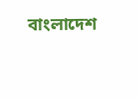বাংলাদেশ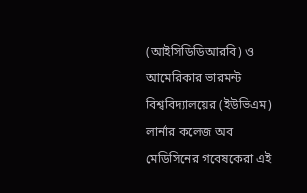(আইসিডিডিআরবি) ও আমেরিকার ভারমন্ট বিশ্ববিদ্যালয়ের (ইউভিএম) লার্নার কলেজ অব মেডিসিনের গবেষকেরা এই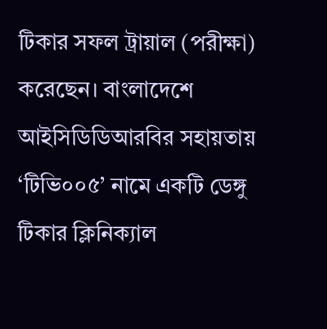টিকার সফল ট্রায়াল (পরীক্ষা) করেছেন। বাংলাদেশে আইসিডিডিআরবির সহায়তায় ‘টিভি০০৫’ নামে একটি ডেঙ্গু টিকার ক্লিনিক্যাল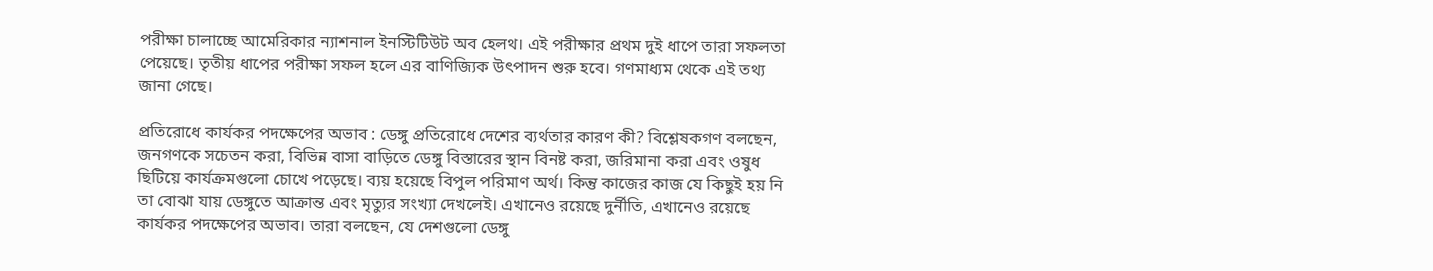পরীক্ষা চালাচ্ছে আমেরিকার ন্যাশনাল ইনস্টিটিউট অব হেলথ। এই পরীক্ষার প্রথম দুই ধাপে তারা সফলতা পেয়েছে। তৃতীয় ধাপের পরীক্ষা সফল হলে এর বাণিজ্যিক উৎপাদন শুরু হবে। গণমাধ্যম থেকে এই তথ্য জানা গেছে।

প্রতিরোধে কার্যকর পদক্ষেপের অভাব : ডেঙ্গু প্রতিরোধে দেশের ব্যর্থতার কারণ কী? বিশ্লেষকগণ বলছেন, জনগণকে সচেতন করা, বিভিন্ন বাসা বাড়িতে ডেঙ্গু বিস্তারের স্থান বিনষ্ট করা, জরিমানা করা এবং ওষুধ ছিটিয়ে কার্যক্রমগুলো চোখে পড়েছে। ব্যয় হয়েছে বিপুল পরিমাণ অর্থ। কিন্তু কাজের কাজ যে কিছুই হয় নি তা বোঝা যায় ডেঙ্গুতে আক্রান্ত এবং মৃত্যুর সংখ্যা দেখলেই। এখানেও রয়েছে দুর্নীতি, এখানেও রয়েছে কার্যকর পদক্ষেপের অভাব। তারা বলছেন, যে দেশগুলো ডেঙ্গু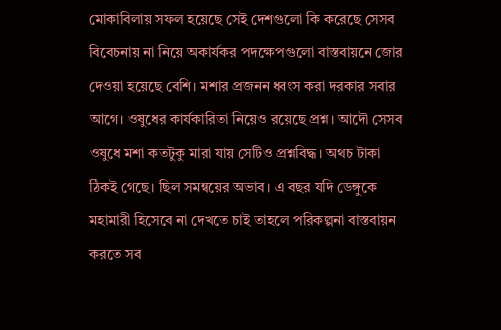মোকাবিলায় সফল হয়েছে সেই দেশগুলো কি করেছে সেসব বিবেচনায় না নিয়ে অকার্যকর পদক্ষেপগুলো বাস্তবায়নে জোর দেওয়া হয়েছে বেশি। মশার প্রজনন ধ্বংস করা দরকার সবার আগে। ওষুধের কার্যকারিতা নিয়েও রয়েছে প্রশ্ন। আদৌ সেসব ওষুধে মশা কতটুকু মারা যায় সেটিও প্রশ্নবিদ্ধ। অথচ টাকা ঠিকই গেছে। ছিল সমন্বয়ের অভাব। এ বছর যদি ডেঙ্গুকে মহামারী হিসেবে না দেখতে চাই তাহলে পরিকল্পনা বাস্তবায়ন করতে সব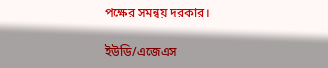পক্ষের সমন্বয় দরকার।

ইউডি/এজেএস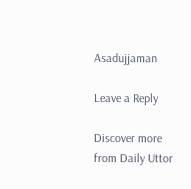Asadujjaman

Leave a Reply

Discover more from Daily Uttor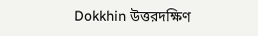Dokkhin উত্তরদক্ষিণ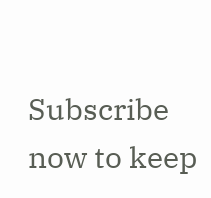Subscribe now to keep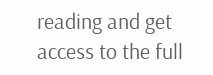reading and get access to the full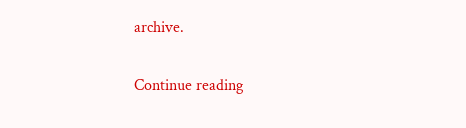archive.

Continue reading